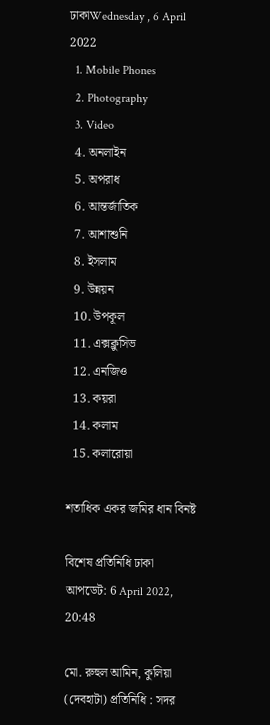ঢাকাWednesday , 6 April 2022
  1. Mobile Phones
  2. Photography
  3. Video
  4. অনলাইন
  5. অপরাধ
  6. আন্তর্জাতিক
  7. আশাশুনি
  8. ইসলাম
  9. উন্নয়ন
  10. উপকূল
  11. এক্সক্লুসিভ
  12. এনজিও
  13. কয়রা
  14. কলাম
  15. কলারোয়া

শতাধিক একর জমির ধান বিনষ্ট

বিশেষ প্রতিনিধি ঢাকা
আপডেট: 6 April 2022, 20:48

মো. রুহুল আমিন, কুলিয়া (দেবহাটা) প্রতিনিধি : সদর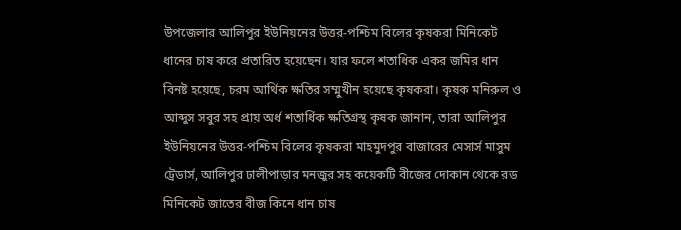উপজেলার আলিপুর ইউনিয়নের উত্তর-পশ্চিম বিলের কৃষকরা মিনিকেট ধানের চাষ করে প্রতারিত হয়েছেন। যার ফলে শতাধিক একর জমির ধান বিনষ্ট হয়েছে, চরম আর্থিক ক্ষতির সম্মুখীন হয়েছে কৃষকরা। কৃষক মনিরুল ও আব্দুস সবুর সহ প্রায় অর্ধ শতার্ধিক ক্ষতিগ্রস্থ কৃষক জানান, তারা আলিপুর ইউনিয়নের উত্তর-পশ্চিম বিলের কৃষকরা মাহমুদপুর বাজারের মেসার্স মাসুম ট্রেডার্স, আলিপুর ঢালীপাড়ার মনজুর সহ কয়েকটি বীজের দোকান থেকে রড মিনিকেট জাতের বীজ কিনে ধান চাষ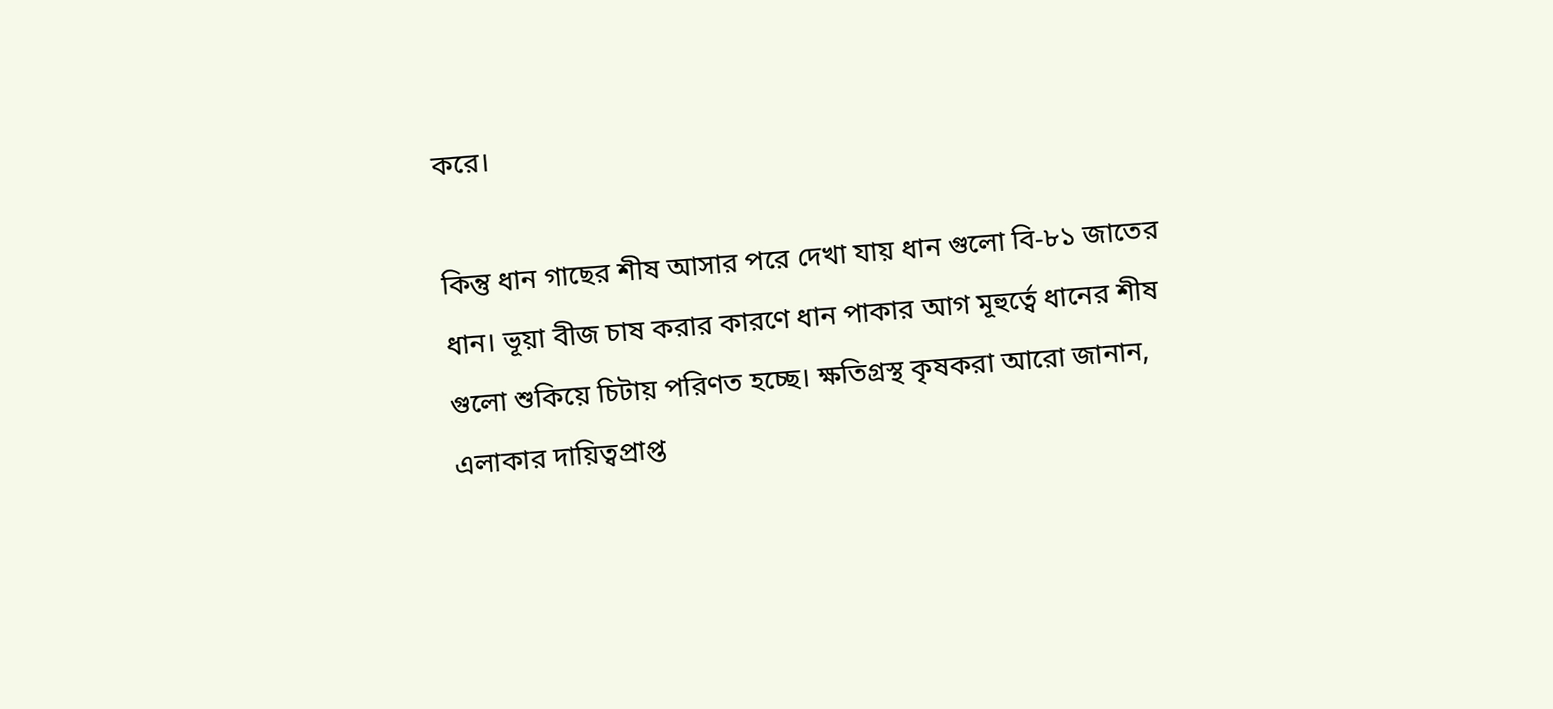করে।

কিন্তু ধান গাছের শীষ আসার পরে দেখা যায় ধান গুলো বি-৮১ জাতের ধান। ভূয়া বীজ চাষ করার কারণে ধান পাকার আগ মূহুর্ত্বে ধানের শীষ গুলো শুকিয়ে চিটায় পরিণত হচ্ছে। ক্ষতিগ্রস্থ কৃষকরা আরো জানান, এলাকার দায়িত্বপ্রাপ্ত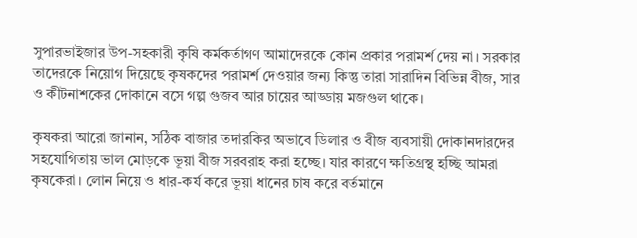সুপারভাইজার উপ-সহকারী কৃষি কর্মকর্তাগণ আমাদেরকে কোন প্রকার পরামর্শ দেয় না। সরকার তাদেরকে নিয়োগ দিয়েছে কৃষকদের পরামর্শ দেওয়ার জন্য কিন্তু তারা সারাদিন বিভিন্ন বীজ, সার ও কীটনাশকের দোকানে বসে গল্প গুজব আর চায়ের আড্ডায় মজগুল থাকে।

কৃষকরা আরো জানান, সঠিক বাজার তদারকির অভাবে ডিলার ও বীজ ব্যবসায়ী দোকানদারদের সহযোগিতায় ভাল মোড়কে ভূয়া বীজ সরবরাহ করা হচ্ছে। যার কারণে ক্ষতিগ্রস্থ হচ্ছি আমরা কৃষকেরা। লোন নিয়ে ও ধার-কর্য করে ভূয়া ধানের চাষ করে বর্তমানে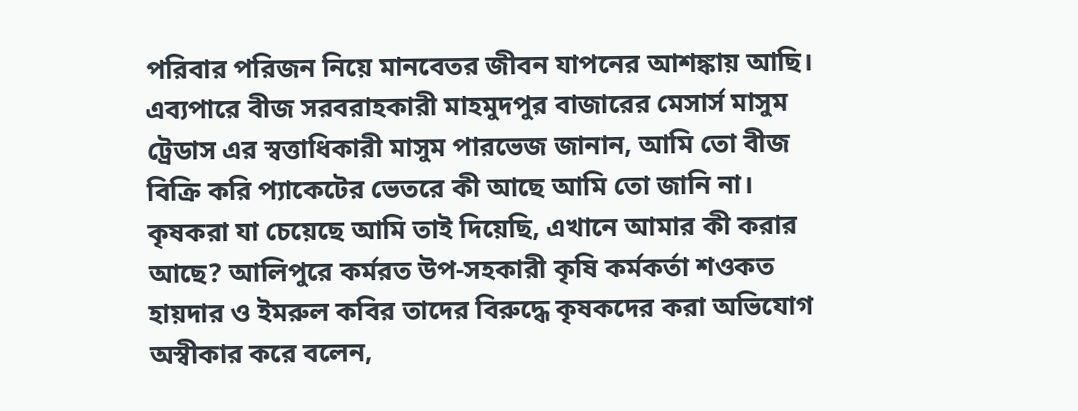পরিবার পরিজন নিয়ে মানবেতর জীবন যাপনের আশঙ্কায় আছি। এব্যপারে বীজ সরবরাহকারী মাহমুদপুর বাজারের মেসার্স মাসুম ট্রেডাস এর স্বত্তাধিকারী মাসুম পারভেজ জানান, আমি তো বীজ বিক্রি করি প্যাকেটের ভেতরে কী আছে আমি তো জানি না। কৃষকরা যা চেয়েছে আমি তাই দিয়েছি, এখানে আমার কী করার আছে? আলিপুরে কর্মরত উপ-সহকারী কৃষি কর্মকর্তা শওকত হায়দার ও ইমরুল কবির তাদের বিরুদ্ধে কৃষকদের করা অভিযোগ অস্বীকার করে বলেন,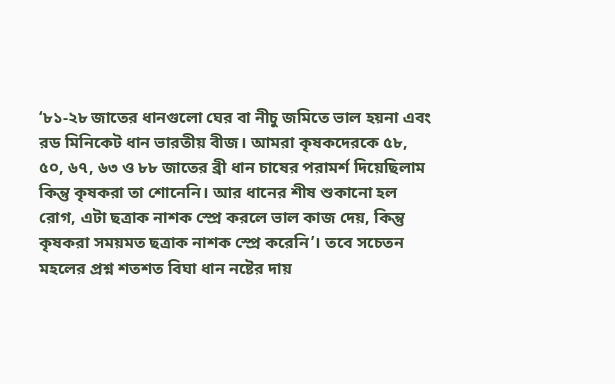‘৮১-২৮ জাতের ধানগুলো ঘের বা নীচু জমিতে ভাল হয়না এবং রড মিনিকেট ধান ভারতীয় বীজ। আমরা কৃষকদেরকে ৫৮, ৫০, ৬৭, ৬৩ ও ৮৮ জাতের ব্রী ধান চাষের পরামর্শ দিয়েছিলাম কিন্তু কৃষকরা তা শোনেনি। আর ধানের শীষ শুকানো হল রোগ, এটা ছত্রাক নাশক স্প্রে করলে ভাল কাজ দেয়, কিন্তু কৃষকরা সময়মত ছত্রাক নাশক স্প্রে করেনি’। তবে সচেতন মহলের প্রশ্ন শতশত বিঘা ধান নষ্টের দায়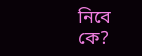নিবে কে?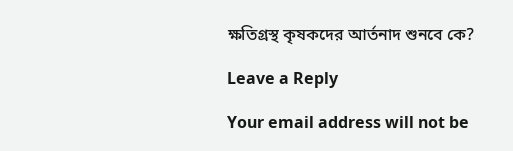ক্ষতিগ্রস্থ কৃষকদের আর্তনাদ শুনবে কে?

Leave a Reply

Your email address will not be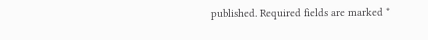published. Required fields are marked *